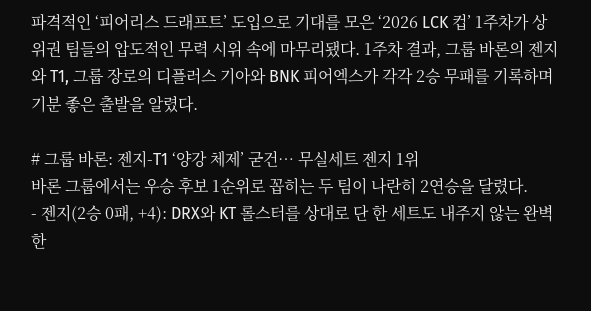파격적인 ‘피어리스 드래프트’ 도입으로 기대를 모은 ‘2026 LCK 컵’ 1주차가 상위권 팀들의 압도적인 무력 시위 속에 마무리됐다. 1주차 결과, 그룹 바론의 젠지와 T1, 그룹 장로의 디플러스 기아와 BNK 피어엑스가 각각 2승 무패를 기록하며 기분 좋은 출발을 알렸다.

# 그룹 바론: 젠지-T1 ‘양강 체제’ 굳건… 무실세트 젠지 1위
바론 그룹에서는 우승 후보 1순위로 꼽히는 두 팀이 나란히 2연승을 달렸다.
- 젠지(2승 0패, +4): DRX와 KT 롤스터를 상대로 단 한 세트도 내주지 않는 완벽한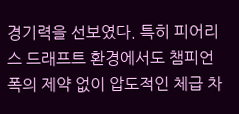경기력을 선보였다. 특히 피어리스 드래프트 환경에서도 챔피언 폭의 제약 없이 압도적인 체급 차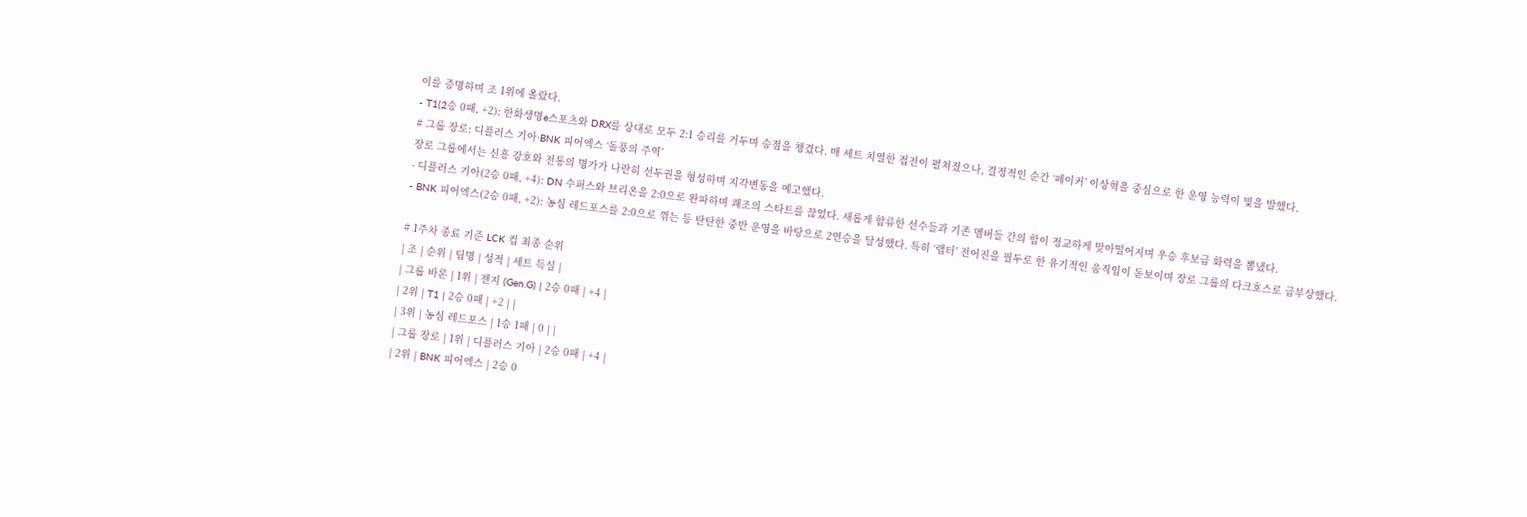이를 증명하며 조 1위에 올랐다.
- T1(2승 0패, +2): 한화생명e스포츠와 DRX를 상대로 모두 2:1 승리를 거두며 승점을 챙겼다. 매 세트 치열한 접전이 펼쳐졌으나, 결정적인 순간 ‘페이커’ 이상혁을 중심으로 한 운영 능력이 빛을 발했다.
# 그룹 장로: 디플러스 기아·BNK 피어엑스 ‘돌풍의 주역’
장로 그룹에서는 신흥 강호와 전통의 명가가 나란히 선두권을 형성하며 지각변동을 예고했다.
- 디플러스 기아(2승 0패, +4): DN 수퍼스와 브리온을 2:0으로 완파하며 쾌조의 스타트를 끊었다. 새롭게 합류한 선수들과 기존 멤버들 간의 합이 정교하게 맞아떨어지며 우승 후보급 화력을 뽐냈다.
- BNK 피어엑스(2승 0패, +2): 농심 레드포스를 2:0으로 꺾는 등 탄탄한 중반 운영을 바탕으로 2연승을 달성했다. 특히 ‘랩터’ 전어진을 필두로 한 유기적인 움직임이 돋보이며 장로 그룹의 다크호스로 급부상했다.

# 1주차 종료 기준 LCK 컵 최종 순위
| 조 | 순위 | 팀명 | 성적 | 세트 득실 |
| 그룹 바론 | 1위 | 젠지 (Gen.G) | 2승 0패 | +4 |
| 2위 | T1 | 2승 0패 | +2 | |
| 3위 | 농심 레드포스 | 1승 1패 | 0 | |
| 그룹 장로 | 1위 | 디플러스 기아 | 2승 0패 | +4 |
| 2위 | BNK 피어엑스 | 2승 0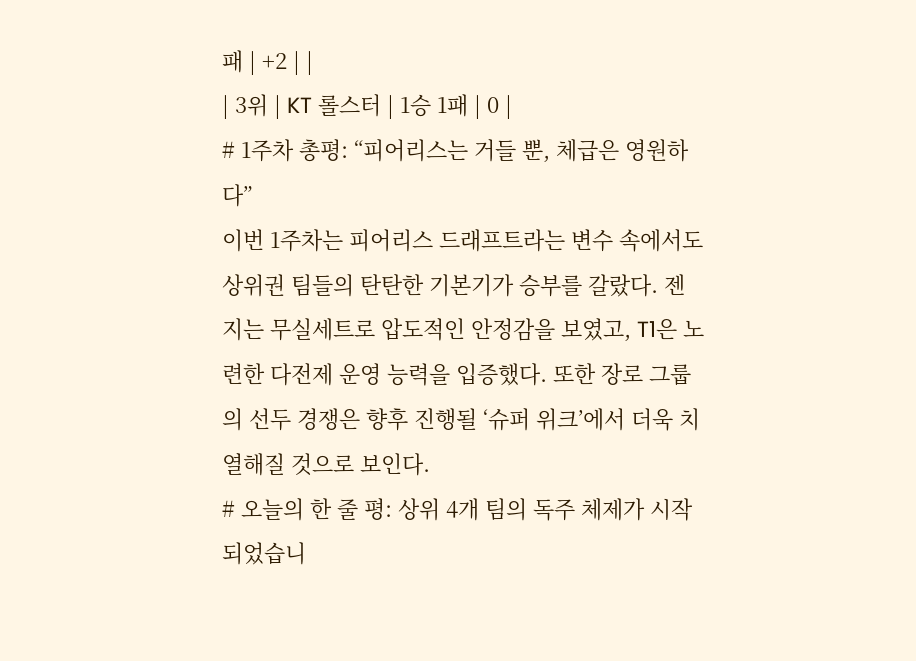패 | +2 | |
| 3위 | KT 롤스터 | 1승 1패 | 0 |
# 1주차 총평: “피어리스는 거들 뿐, 체급은 영원하다”
이번 1주차는 피어리스 드래프트라는 변수 속에서도 상위권 팀들의 탄탄한 기본기가 승부를 갈랐다. 젠지는 무실세트로 압도적인 안정감을 보였고, T1은 노련한 다전제 운영 능력을 입증했다. 또한 장로 그룹의 선두 경쟁은 향후 진행될 ‘슈퍼 위크’에서 더욱 치열해질 것으로 보인다.
# 오늘의 한 줄 평: 상위 4개 팀의 독주 체제가 시작되었습니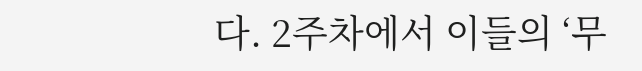다. 2주차에서 이들의 ‘무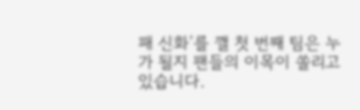패 신화’를 깰 첫 번째 팀은 누가 될지 팬들의 이목이 쏠리고 있습니다.